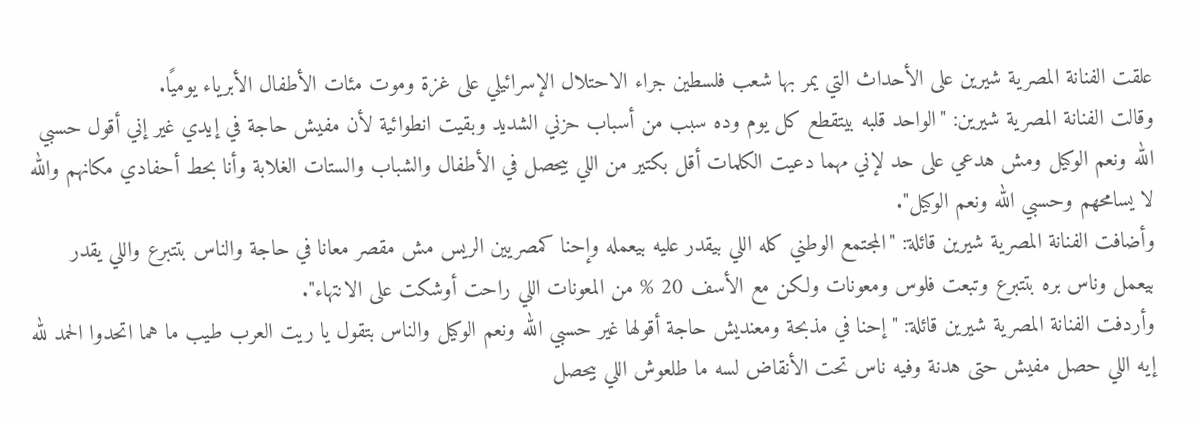علقت الفنانة المصرية شيرين على الأحداث التي يمر بها شعب فلسطين جراء الاحتلال الإسرائيلي على غزة وموت مئات الأطفال الأبرياء يوميًا.
وقالت الفنانة المصرية شيرين: "الواحد قلبه بيتقطع كل يوم وده سبب من أسباب حزني الشديد وبقيت انطوائية لأن مفيش حاجة في إيدي غير إني أقول حسبي الله ونعم الوكيل ومش هدعي على حد لإني مهما دعيت الكلمات أقل بكتير من اللي بيحصل في الأطفال والشباب والستات الغلابة وأنا بحط أحفادي مكانهم والله لا يسامحهم وحسبي الله ونعم الوكيل".
وأضافت الفنانة المصرية شيرين قائلة: "المجتمع الوطني كله اللي بيقدر عليه بيعمله وإحنا كمصريين الريس مش مقصر معانا في حاجة والناس بتتبرع واللي يقدر بيعمل وناس بره بتتبرع وتبعت فلوس ومعونات ولكن مع الأسف 20 % من المعونات اللي راحت أوشكت على الانتهاء".
وأردفت الفنانة المصرية شيرين قائلة: "إحنا في مذبحة ومعنديش حاجة أقولها غير حسبي الله ونعم الوكيل والناس بتقول يا ريت العرب طيب ما هما اتحدوا الحمد لله إيه اللي حصل مفيش حتى هدنة وفيه ناس تحت الأنقاض لسه ما طلعوش اللي بيحصل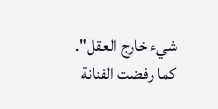شيء خارج العقل".
كما رفضت الفنانة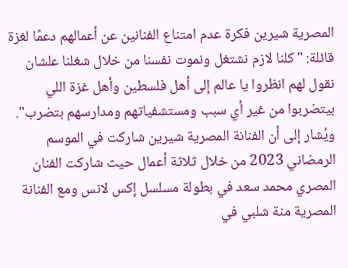المصرية شيرين فكرة عدم امتناع الفنانين عن أعمالهم دعمًا لغزة قائلة: "كلنا لازم نشتغل ونموت نفسنا من خلال شغلنا علشان نقول لهم انظروا يا عالم إلى أهل فلسطين وأهل غزة اللي بيتضربوا من غير أي سبب ومستشفياتهم ومدارسهم بتضرب".
ويُشار إلى أن الفنانة المصرية شيرين شاركت في الموسم الرمضاني 2023 من خلال ثلاثة أعمال حيث شاركت الفنان المصري محمد سعد في بطولة مسلسل إكس لانس ومع الفنانة المصرية منة شلبي في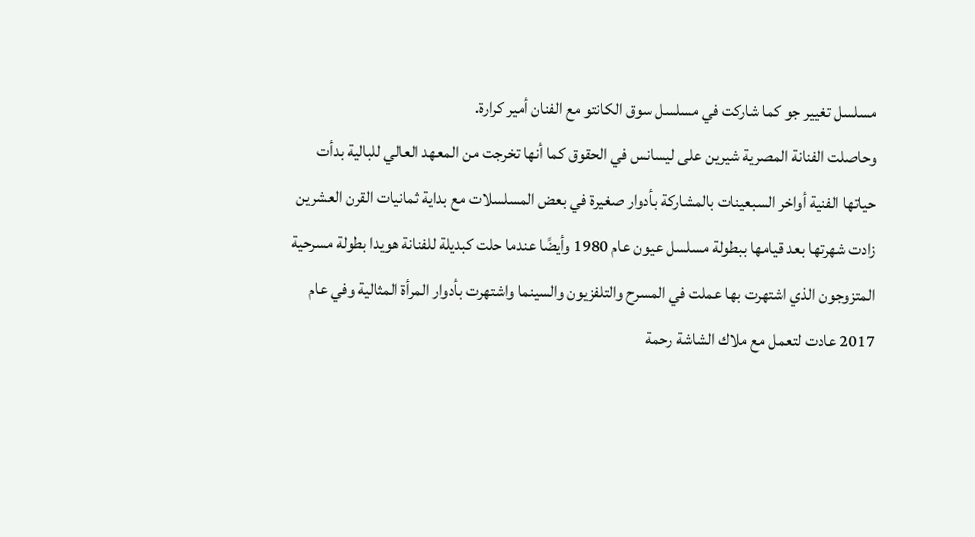مسلسل تغيير جو كما شاركت في مسلسل سوق الكانتو مع الفنان أمير كرارة.
وحاصلت الفنانة المصرية شيرين على ليسانس في الحقوق كما أنها تخرجت من المعهد العالي للبالية بدأت حياتها الفنية أواخر السبعينات بالمشاركة بأدوار صغيرة في بعض المسلسلات مع بداية ثمانيات القرن العشرين زادت شهرتها بعد قيامها ببطولة مسلسل عيون عام 1980 وأيضًا عندما حلت كبديلة للفنانة هويدا بطولة مسرحية المتزوجون الذي اشتهرت بها عملت في المسرح والتلفزيون والسينما واشتهرت بأدوار المرأة المثالية وفي عام 2017 عادت لتعمل مع ملاك الشاشة رحمة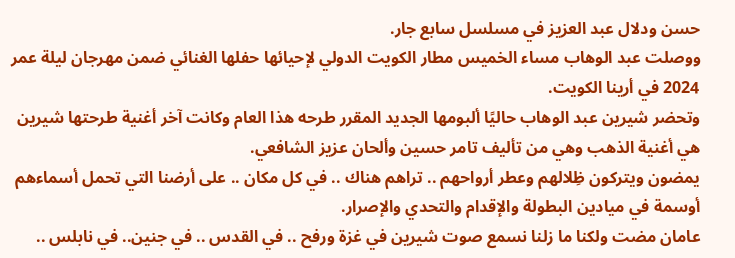حسن ودلال عبد العزيز في مسلسل سابع جار.
ووصلت عبد الوهاب مساء الخميس مطار الكويت الدولي لإحيائها حفلها الغنائي ضمن مهرجان ليلة عمر 2024 في أرينا الكويت.
وتحضر شيرين عبد الوهاب حاليًا ألبومها الجديد المقرر طرحه هذا العام وكانت آخر أغنية طرحتها شيرين هي أغنية الذهب وهي من تأليف تامر حسين وألحان عزيز الشافعي.
يمضون ويتركون ظِلالهم وعطر أرواحهم .. تراهم هناك .. في كل مكان .. على أرضنا التي تحمل أسماءهم أوسمة في ميادين البطولة والإقدام والتحدي والإصرار.
عامان مضت ولكنا ما زلنا نسمع صوت شيرين في غزة ورفح .. في القدس .. في جنين.. في نابلس ..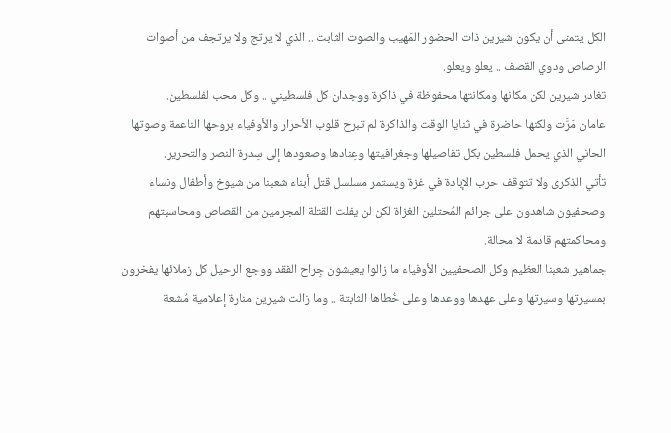الكل يتمنى أن يكون شيرين ذات الحضور المَهيب والصوت الثابت .. الذي لا يرتج ولا يرتجف من أصوات الرصاص ودوي القصف .. يعلو ويعلو.
تغادر شيرين لكن مكانها ومكانتها محفوظة في ذاكرة ووجدان كل فلسطيني .. وكل محب لفلسطين.
عامان مَرَّت ولكنها حاضرة في ثنايا الوقت والذاكرة لم تبرح قلوب الأحرار والأوفياء بروحها الناعمة وصوتها الحاني الذي يحمل فلسطين بكل تفاصيلها وجغرافيتها وعِنادها وصعودها إلى سِدرة النصر والتحرير.
تأتي الذكرى ولا تتوقف حرب الإبادة في غزة ويستمر مسلسل قتل أبناء شعبنا من شيوخ وأطفال ونساء وصحفيون شاهدون على جرائم المُحتلين الغزاة لكن لن يفلت القتلة المجرمين من القصاص ومحاسبتهم ومحاكمتهم قادمة لا محالة.
جماهير شعبنا العظيم وكل الصحفيين الأوفياء ما زالوا يعيشون جِراح الفقد ووجع الرحيل كل زملائها يفخرون بمسيرتها وسيرتها وعلى عهدها ووعدها وعلى خُطاها الثابتة .. وما زالت شيرين منارة إعلامية مُشعة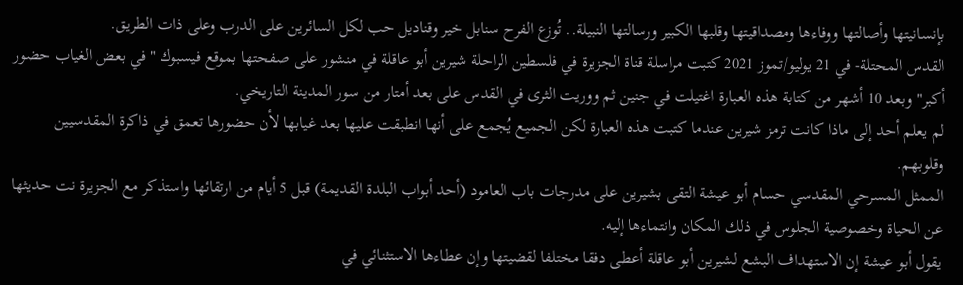بإنسانيتها وأصالتها ووفاءها ومصداقيتها وقلبها الكبير ورسالتها النبيلة.. تُوزع الفرح سنابل خير وقناديل حب لكل السائرين على الدرب وعلى ذات الطريق.
القدس المحتلة- في 21 يوليو/تموز 2021 كتبت مراسلة قناة الجزيرة في فلسطين الراحلة شيرين أبو عاقلة في منشور على صفحتها بموقع فيسبوك "في بعض الغياب حضور أكبر" وبعد 10 أشهر من كتابة هذه العبارة اغتيلت في جنين ثم ووريت الثرى في القدس على بعد أمتار من سور المدينة التاريخي.
لم يعلم أحد إلى ماذا كانت ترمز شيرين عندما كتبت هذه العبارة لكن الجميع يُجمع على أنها انطبقت عليها بعد غيابها لأن حضورها تعمق في ذاكرة المقدسيين وقلوبهم.
الممثل المسرحي المقدسي حسام أبو عيشة التقى بشيرين على مدرجات باب العامود (أحد أبواب البلدة القديمة) قبل 5 أيام من ارتقائها واستذكر مع الجزيرة نت حديثها عن الحياة وخصوصية الجلوس في ذلك المكان وانتماءها إليه.
يقول أبو عيشة إن الاستهداف البشع لشيرين أبو عاقلة أعطى دفقا مختلفا لقضيتها وإن عطاءها الاستثنائي في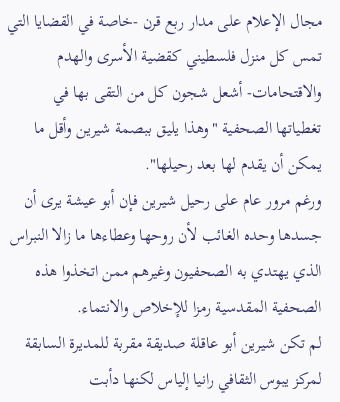مجال الإعلام على مدار ربع قرن -خاصة في القضايا التي تمس كل منزل فلسطيني كقضية الأسرى والهدم والاقتحامات- أشعل شجون كل من التقى بها في تغطياتها الصحفية "وهذا يليق ببصمة شيرين وأقل ما يمكن أن يقدم لها بعد رحيلها".
ورغم مرور عام على رحيل شيرين فإن أبو عيشة يرى أن جسدها وحده الغائب لأن روحها وعطاءها ما زالا النبراس الذي يهتدي به الصحفيون وغيرهم ممن اتخذوا هذه الصحفية المقدسية رمزا للإخلاص والانتماء.
لم تكن شيرين أبو عاقلة صديقة مقربة للمديرة السابقة لمركز يبوس الثقافي رانيا إلياس لكنها دأبت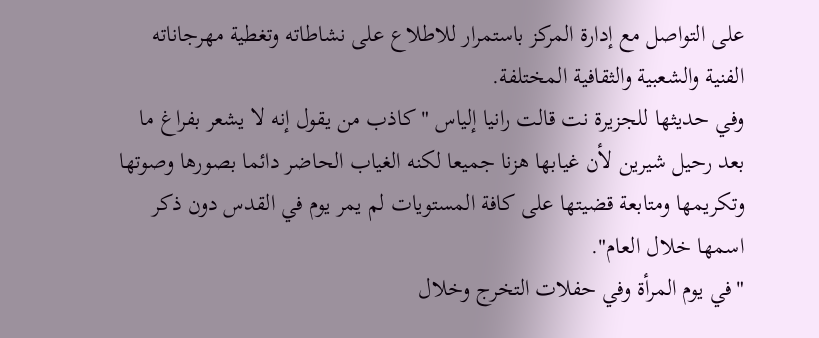على التواصل مع إدارة المركز باستمرار للاطلاع على نشاطاته وتغطية مهرجاناته الفنية والشعبية والثقافية المختلفة.
وفي حديثها للجزيرة نت قالت رانيا إلياس "كاذب من يقول إنه لا يشعر بفراغ ما بعد رحيل شيرين لأن غيابها هزنا جميعا لكنه الغياب الحاضر دائما بصورها وصوتها وتكريمها ومتابعة قضيتها على كافة المستويات لم يمر يوم في القدس دون ذكر اسمها خلال العام".
"في يوم المرأة وفي حفلات التخرج وخلال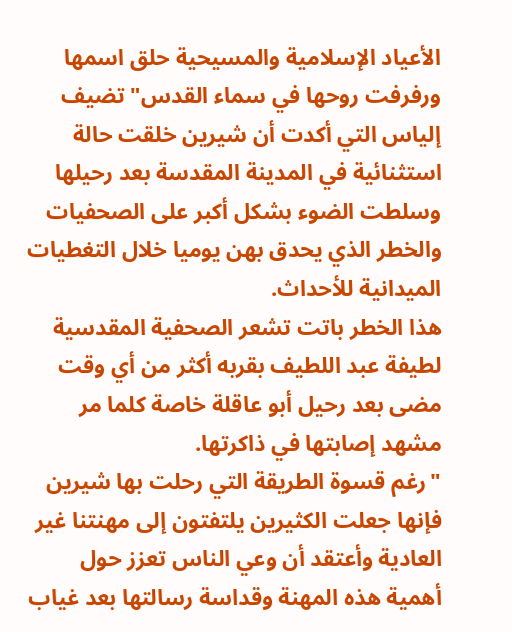الأعياد الإسلامية والمسيحية حلق اسمها ورفرفت روحها في سماء القدس" تضيف إلياس التي أكدت أن شيرين خلقت حالة استثنائية في المدينة المقدسة بعد رحيلها وسلطت الضوء بشكل أكبر على الصحفيات والخطر الذي يحدق بهن يوميا خلال التغطيات الميدانية للأحداث.
هذا الخطر باتت تشعر الصحفية المقدسية لطيفة عبد اللطيف بقربه أكثر من أي وقت مضى بعد رحيل أبو عاقلة خاصة كلما مر مشهد إصابتها في ذاكرتها.
"رغم قسوة الطريقة التي رحلت بها شيرين فإنها جعلت الكثيرين يلتفتون إلى مهنتنا غير العادية وأعتقد أن وعي الناس تعزز حول أهمية هذه المهنة وقداسة رسالتها بعد غياب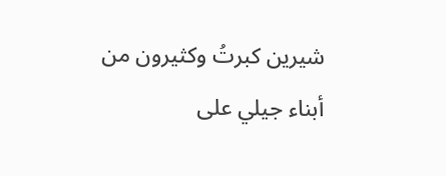شيرين كبرتُ وكثيرون من أبناء جيلي على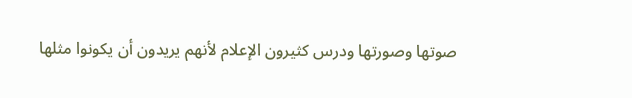صوتها وصورتها ودرس كثيرون الإعلام لأنهم يريدون أن يكونوا مثلها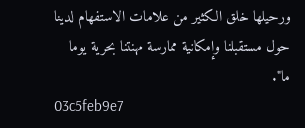ورحيلها خلق الكثير من علامات الاستفهام لدينا حول مستقبلنا وإمكانية ممارسة مهنتنا بحرية يوما ما".
03c5feb9e7